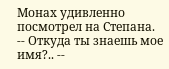Монах удивленно посмотрел на Степана.
-- Откуда ты знаешь мое имя?.. --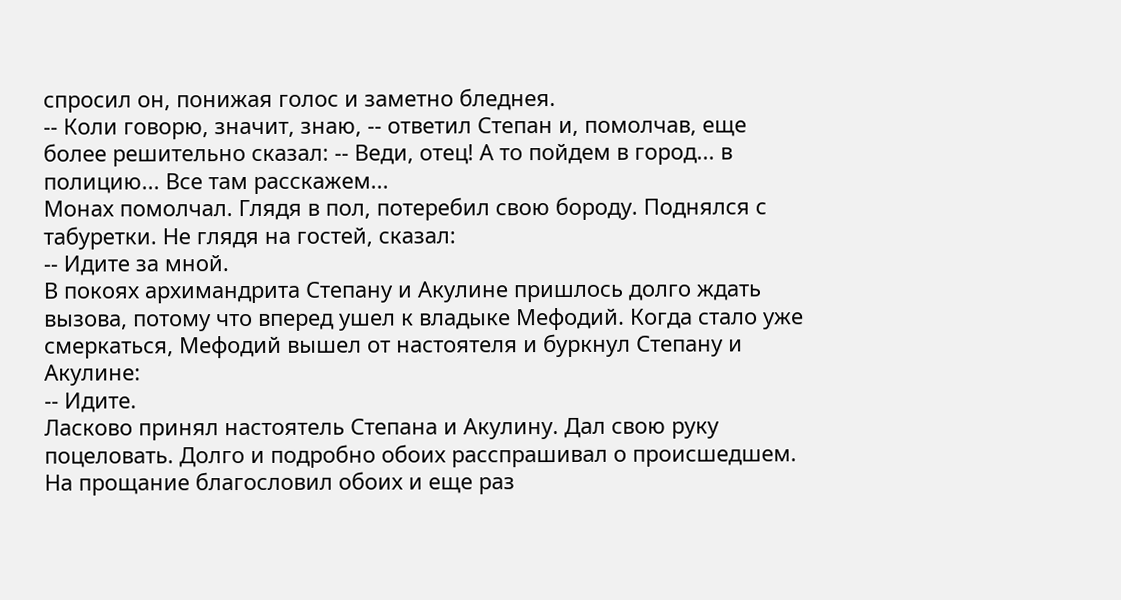спросил он, понижая голос и заметно бледнея.
-- Коли говорю, значит, знаю, -- ответил Степан и, помолчав, еще более решительно сказал: -- Веди, отец! А то пойдем в город... в полицию... Все там расскажем...
Монах помолчал. Глядя в пол, потеребил свою бороду. Поднялся с табуретки. Не глядя на гостей, сказал:
-- Идите за мной.
В покоях архимандрита Степану и Акулине пришлось долго ждать вызова, потому что вперед ушел к владыке Мефодий. Когда стало уже смеркаться, Мефодий вышел от настоятеля и буркнул Степану и Акулине:
-- Идите.
Ласково принял настоятель Степана и Акулину. Дал свою руку поцеловать. Долго и подробно обоих расспрашивал о происшедшем.
На прощание благословил обоих и еще раз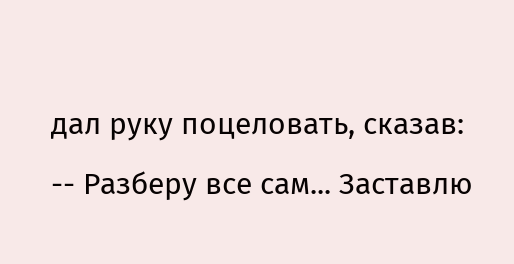дал руку поцеловать, сказав:
-- Разберу все сам... Заставлю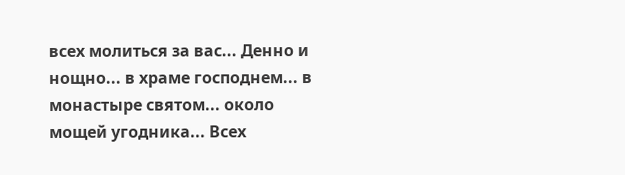всех молиться за вас... Денно и нощно... в храме господнем... в монастыре святом... около мощей угодника... Всех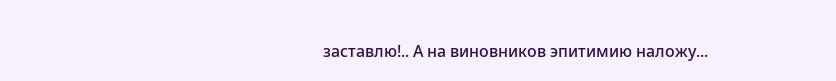заставлю!.. А на виновников эпитимию наложу...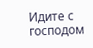Идите с господом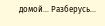домой... Разберусь...